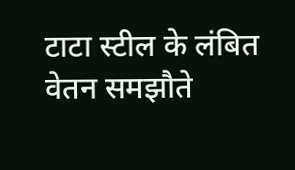टाटा स्टील के लंबित वेतन समझौते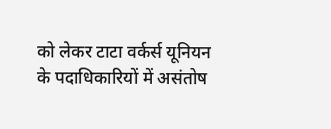को लेकर टाटा वर्कर्स यूनियन के पदाधिकारियों में असंतोष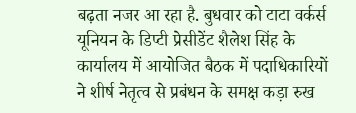बढ़ता नजर आ रहा है. बुधवार को टाटा वर्कर्स यूनियन के डिप्टी प्रेसीडेंट शैलेश सिंह के कार्यालय में आयोजित बैठक में पदाधिकारियों ने शीर्ष नेतृत्व से प्रबंधन के समक्ष कड़ा रुख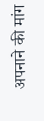अपनाने की मांग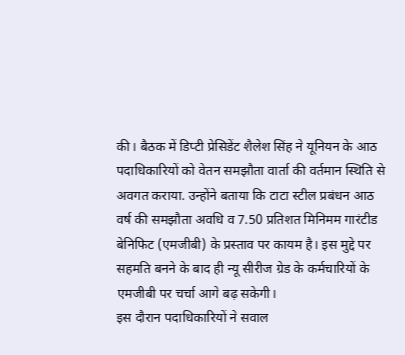की। बैठक में डिप्टी प्रेसिडेंट शैलेश सिंह ने यूनियन के आठ पदाधिकारियों को वेतन समझौता वार्ता की वर्तमान स्थिति से अवगत कराया. उन्होंने बताया कि टाटा स्टील प्रबंधन आठ वर्ष की समझौता अवधि व 7.50 प्रतिशत मिनिमम गारंटीड बेनिफिट (एमजीबी) के प्रस्ताव पर कायम है। इस मुद्दे पर सहमति बनने के बाद ही न्यू सीरीज ग्रेड के कर्मचारियों के एमजीबी पर चर्चा आगे बढ़ सकेगी।
इस दौरान पदाधिकारियों ने सवाल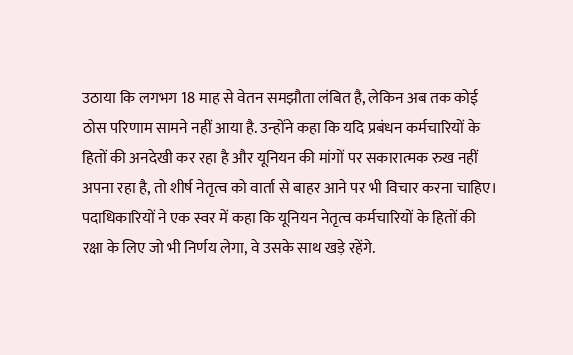उठाया कि लगभग 18 माह से वेतन समझौता लंबित है, लेकिन अब तक कोई ठोस परिणाम सामने नहीं आया है. उन्होंने कहा कि यदि प्रबंधन कर्मचारियों के हितों की अनदेखी कर रहा है और यूनियन की मांगों पर सकारात्मक रुख नहीं अपना रहा है, तो शीर्ष नेतृत्व को वार्ता से बाहर आने पर भी विचार करना चाहिए। पदाधिकारियों ने एक स्वर में कहा कि यूनियन नेतृत्व कर्मचारियों के हितों की रक्षा के लिए जो भी निर्णय लेगा, वे उसके साथ खड़े रहेंगे.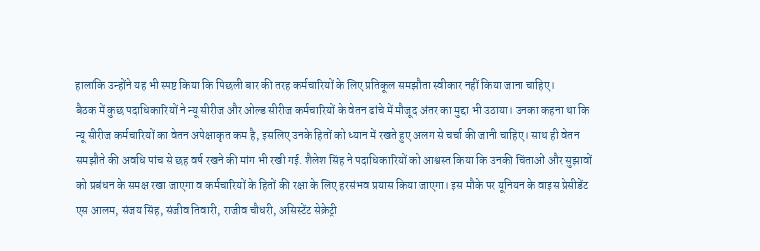हालांकि उन्होंने यह भी स्पष्ट किया कि पिछली बार की तरह कर्मचारियों के लिए प्रतिकूल समझौता स्वीकार नहीं किया जाना चाहिए।
बैठक में कुछ पदाधिकारियों ने न्यू सीरीज और ओल्ड सीरीज कर्मचारियों के वेतन ढांचे में मौजूद अंतर का मुद्दा भी उठाया। उनका कहना था कि न्यू सीरीज कर्मचारियों का वेतन अपेक्षाकृत कम है, इसलिए उनके हितों को ध्यान में रखते हुए अलग से चर्चा की जानी चाहिए। साथ ही वेतन समझौते की अवधि पांच से छह वर्ष रखने की मांग भी रखी गई. शैलेश सिंह ने पदाधिकारियों को आश्वस्त किया कि उनकी चिंताओं और सुझावों को प्रबंधन के समक्ष रखा जाएगा व कर्मचारियों के हितों की रक्षा के लिए हरसंभव प्रयास किया जाएगा। इस मौके पर यूनियन के वाइस प्रेसीडेंट एस आलम, संजय सिंह, संजीव तिवारी, राजीव चौधरी, असिस्टेंट सेक्रेट्री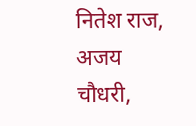नितेश राज, अजय चौधरी,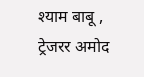श्याम बाबू , ट्रेजरर अमोद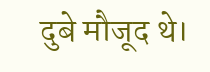दुबे मौजूद थे।